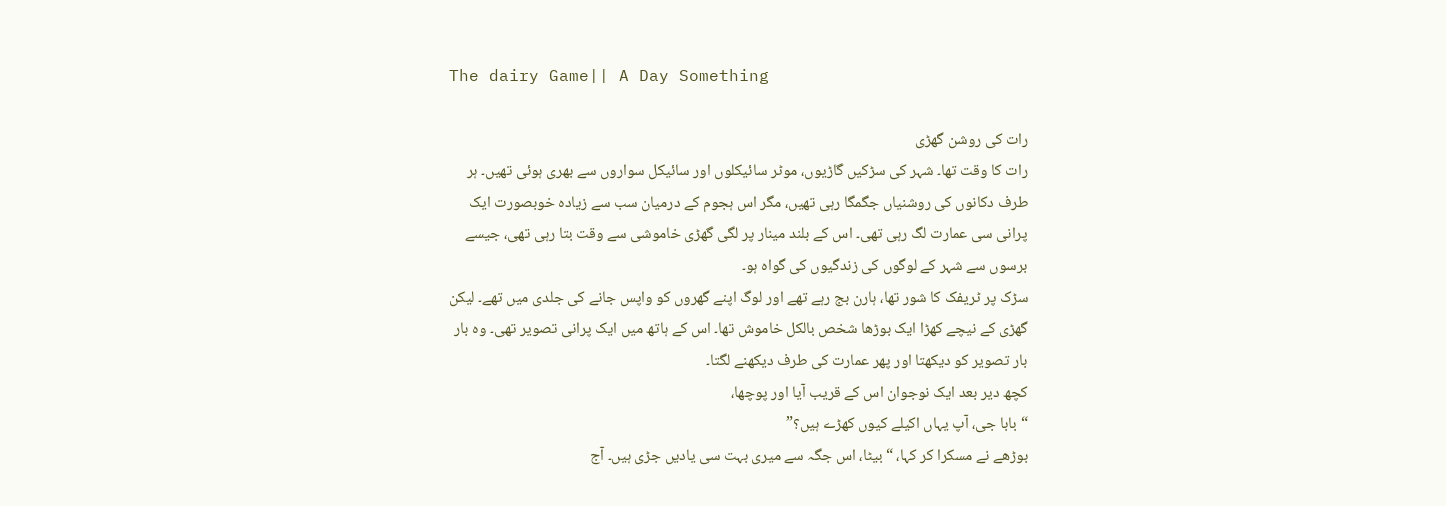The dairy Game|| A Day Something

رات کی روشن گھڑی
رات کا وقت تھا۔ شہر کی سڑکیں گاڑیوں، موٹر سائیکلوں اور سائیکل سواروں سے بھری ہوئی تھیں۔ ہر طرف دکانوں کی روشنیاں جگمگا رہی تھیں، مگر اس ہجوم کے درمیان سب سے زیادہ خوبصورت ایک پرانی سی عمارت لگ رہی تھی۔ اس کے بلند مینار پر لگی گھڑی خاموشی سے وقت بتا رہی تھی، جیسے برسوں سے شہر کے لوگوں کی زندگیوں کی گواہ ہو۔
سڑک پر ٹریفک کا شور تھا، ہارن بج رہے تھے اور لوگ اپنے گھروں کو واپس جانے کی جلدی میں تھے۔ لیکن گھڑی کے نیچے کھڑا ایک بوڑھا شخص بالکل خاموش تھا۔ اس کے ہاتھ میں ایک پرانی تصویر تھی۔ وہ بار بار تصویر کو دیکھتا اور پھر عمارت کی طرف دیکھنے لگتا۔
کچھ دیر بعد ایک نوجوان اس کے قریب آیا اور پوچھا،
“بابا جی، آپ یہاں اکیلے کیوں کھڑے ہیں؟”
بوڑھے نے مسکرا کر کہا، “بیٹا، اس جگہ سے میری بہت سی یادیں جڑی ہیں۔ آج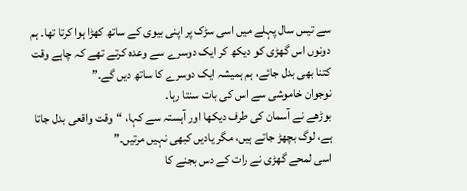سے تیس سال پہلے میں اسی سڑک پر اپنی بیوی کے ساتھ کھڑا ہوا کرتا تھا۔ ہم دونوں اس گھڑی کو دیکھ کر ایک دوسرے سے وعدہ کرتے تھے کہ چاہے وقت کتنا بھی بدل جائے، ہم ہمیشہ ایک دوسرے کا ساتھ دیں گے۔”
نوجوان خاموشی سے اس کی بات سنتا رہا۔
بوڑھے نے آسمان کی طرف دیکھا اور آہستہ سے کہا، “وقت واقعی بدل جاتا ہے، لوگ بچھڑ جاتے ہیں، مگر یادیں کبھی نہیں مرتیں۔”
اسی لمحے گھڑی نے رات کے دس بجنے کا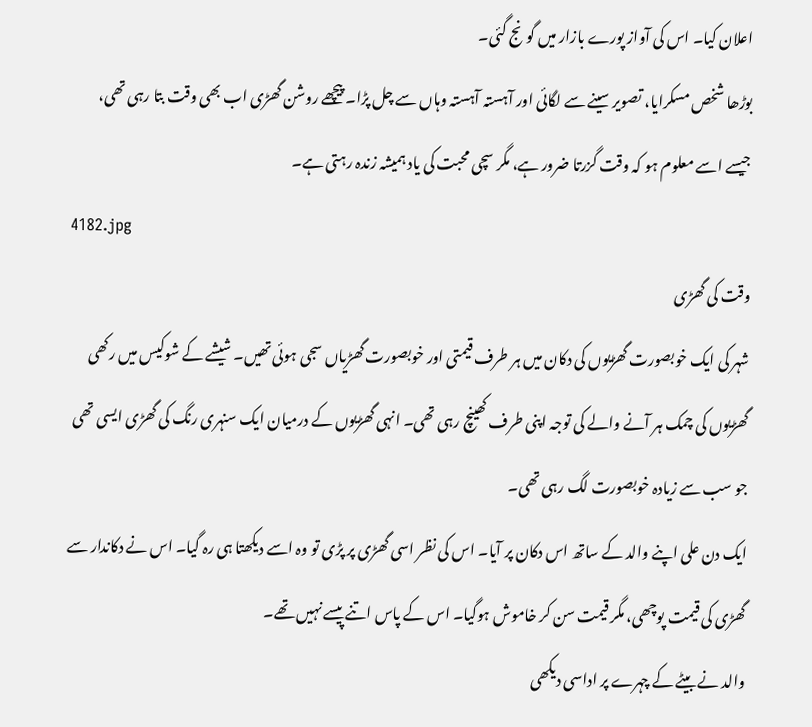اعلان کیا۔ اس کی آواز پورے بازار میں گونج گئی۔
بوڑھا شخص مسکرایا، تصویر سینے سے لگائی اور آہستہ آہستہ وہاں سے چل پڑا۔ پیچھے روشن گھڑی اب بھی وقت بتا رہی تھی، جیسے اسے معلوم ہو کہ وقت گزرتا ضرور ہے، مگر سچی محبت کی یاد ہمیشہ زندہ رہتی ہے۔
4182.jpg
وقت کی گھڑی
شہر کی ایک خوبصورت گھڑیوں کی دکان میں ہر طرف قیمتی اور خوبصورت گھڑیاں سجی ہوئی تھیں۔ شیشے کے شوکیس میں رکھی گھڑیوں کی چمک ہر آنے والے کی توجہ اپنی طرف کھینچ رہی تھی۔ انہی گھڑیوں کے درمیان ایک سنہری رنگ کی گھڑی ایسی تھی جو سب سے زیادہ خوبصورت لگ رہی تھی۔
ایک دن علی اپنے والد کے ساتھ اس دکان پر آیا۔ اس کی نظر اسی گھڑی پر پڑی تو وہ اسے دیکھتا ہی رہ گیا۔ اس نے دکاندار سے گھڑی کی قیمت پوچھی، مگر قیمت سن کر خاموش ہوگیا۔ اس کے پاس اتنے پیسے نہیں تھے۔
والد نے بیٹے کے چہرے پر اداسی دیکھی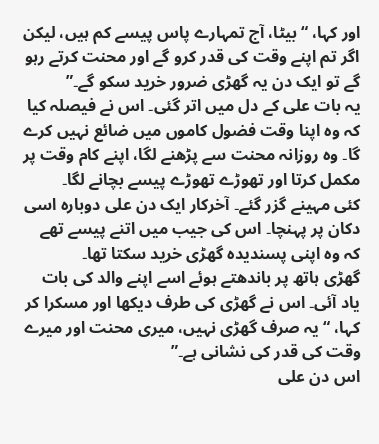اور کہا، “بیٹا، آج تمہارے پاس پیسے کم ہیں، لیکن اگر تم اپنے وقت کی قدر کرو گے اور محنت کرتے رہو گے تو ایک دن یہ گھڑی ضرور خرید سکو گے۔”
یہ بات علی کے دل میں اتر گئی۔ اس نے فیصلہ کیا کہ وہ اپنا وقت فضول کاموں میں ضائع نہیں کرے گا۔ وہ روزانہ محنت سے پڑھنے لگا، اپنے کام وقت پر مکمل کرتا اور تھوڑے تھوڑے پیسے بچانے لگا۔
کئی مہینے گزر گئے۔ آخرکار ایک دن علی دوبارہ اسی دکان پر پہنچا۔ اس کی جیب میں اتنے پیسے تھے کہ وہ اپنی پسندیدہ گھڑی خرید سکتا تھا۔
گھڑی ہاتھ پر باندھتے ہوئے اسے اپنے والد کی بات یاد آئی۔ اس نے گھڑی کی طرف دیکھا اور مسکرا کر کہا، “یہ صرف گھڑی نہیں، میری محنت اور میرے وقت کی قدر کی نشانی ہے۔”
اس دن علی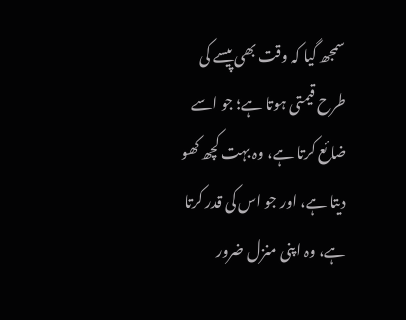سمجھ گیا کہ وقت بھی پیسے کی طرح قیمتی ہوتا ہے؛ جو اسے ضائع کرتا ہے، وہ بہت کچھ کھو دیتا ہے، اور جو اس کی قدر کرتا ہے، وہ اپنی منزل ضرور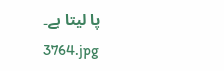پا لیتا ہے۔
3764.jpg